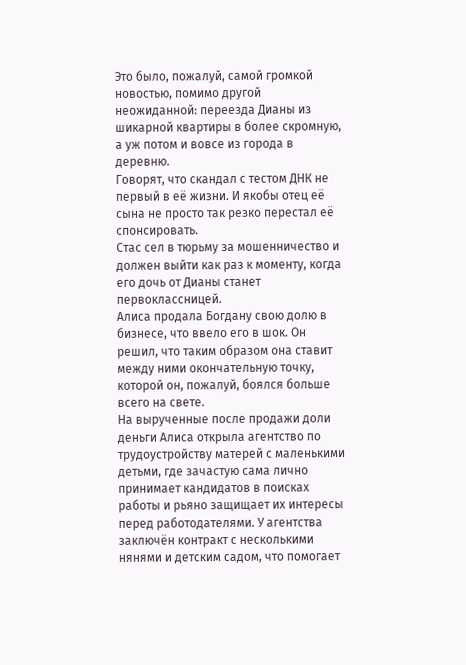Это было, пожалуй, самой громкой новостью, помимо другой неожиданной: переезда Дианы из шикарной квартиры в более скромную, а уж потом и вовсе из города в деревню.
Говорят, что скандал с тестом ДНК не первый в её жизни. И якобы отец её сына не просто так резко перестал её спонсировать.
Стас сел в тюрьму за мошенничество и должен выйти как раз к моменту, когда его дочь от Дианы станет первоклассницей.
Алиса продала Богдану свою долю в бизнесе, что ввело его в шок. Он решил, что таким образом она ставит между ними окончательную точку, которой он, пожалуй, боялся больше всего на свете.
На вырученные после продажи доли деньги Алиса открыла агентство по трудоустройству матерей с маленькими детьми, где зачастую сама лично принимает кандидатов в поисках работы и рьяно защищает их интересы перед работодателями. У агентства заключён контракт с несколькими нянями и детским садом, что помогает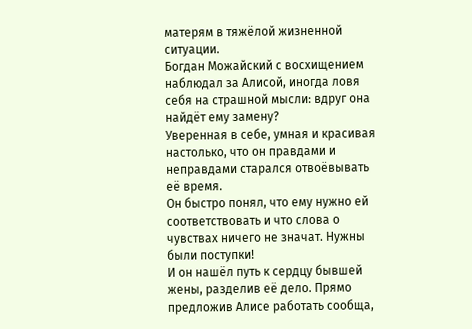матерям в тяжёлой жизненной ситуации.
Богдан Можайский с восхищением наблюдал за Алисой, иногда ловя себя на страшной мысли: вдруг она найдёт ему замену?
Уверенная в себе, умная и красивая настолько, что он правдами и неправдами старался отвоёвывать её время.
Он быстро понял, что ему нужно ей соответствовать и что слова о чувствах ничего не значат. Нужны были поступки!
И он нашёл путь к сердцу бывшей жены, разделив её дело. Прямо предложив Алисе работать сообща,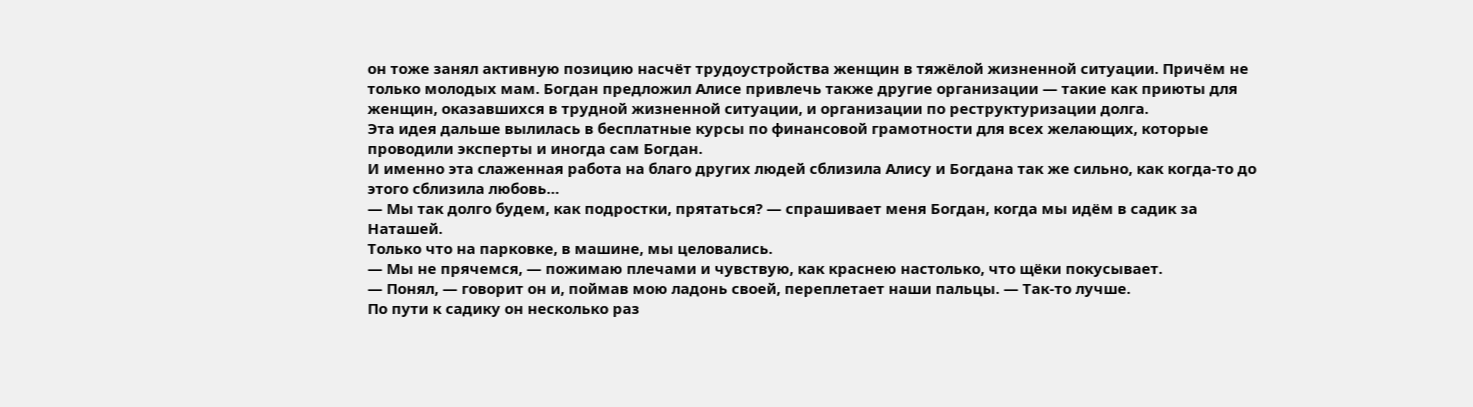он тоже занял активную позицию насчёт трудоустройства женщин в тяжёлой жизненной ситуации. Причём не только молодых мам. Богдан предложил Алисе привлечь также другие организации — такие как приюты для женщин, оказавшихся в трудной жизненной ситуации, и организации по реструктуризации долга.
Эта идея дальше вылилась в бесплатные курсы по финансовой грамотности для всех желающих, которые проводили эксперты и иногда сам Богдан.
И именно эта слаженная работа на благо других людей сблизила Алису и Богдана так же сильно, как когда-то до этого сблизила любовь…
— Мы так долго будем, как подростки, прятаться? — спрашивает меня Богдан, когда мы идём в садик за Наташей.
Только что на парковке, в машине, мы целовались.
— Мы не прячемся, — пожимаю плечами и чувствую, как краснею настолько, что щёки покусывает.
— Понял, — говорит он и, поймав мою ладонь своей, переплетает наши пальцы. — Так-то лучше.
По пути к садику он несколько раз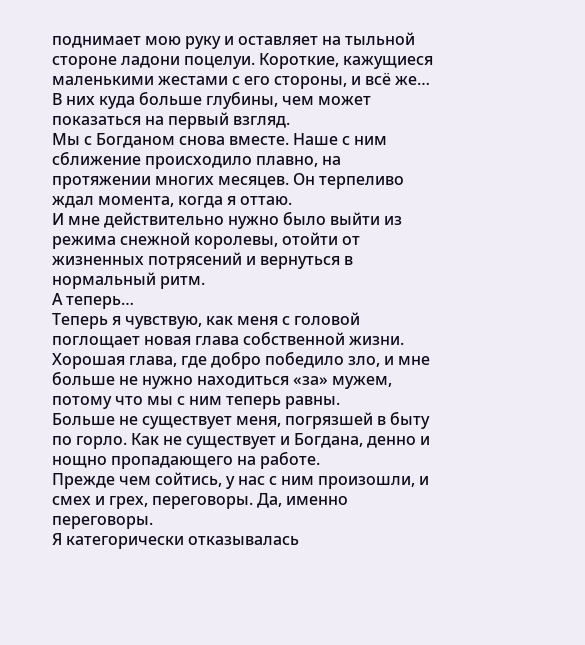поднимает мою руку и оставляет на тыльной стороне ладони поцелуи. Короткие, кажущиеся маленькими жестами с его стороны, и всё же…
В них куда больше глубины, чем может показаться на первый взгляд.
Мы с Богданом снова вместе. Наше с ним сближение происходило плавно, на протяжении многих месяцев. Он терпеливо ждал момента, когда я оттаю.
И мне действительно нужно было выйти из режима снежной королевы, отойти от жизненных потрясений и вернуться в нормальный ритм.
А теперь…
Теперь я чувствую, как меня с головой поглощает новая глава собственной жизни. Хорошая глава, где добро победило зло, и мне больше не нужно находиться «за» мужем, потому что мы с ним теперь равны.
Больше не существует меня, погрязшей в быту по горло. Как не существует и Богдана, денно и нощно пропадающего на работе.
Прежде чем сойтись, у нас с ним произошли, и смех и грех, переговоры. Да, именно переговоры.
Я категорически отказывалась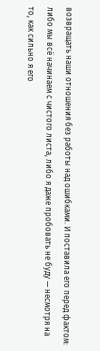возвращать наши отношения без работы над ошибками. И поставила его перед фактом: либо мы всё начинаем с чистого листа, либо я даже пробовать не буду — несмотря на то, как сильно я его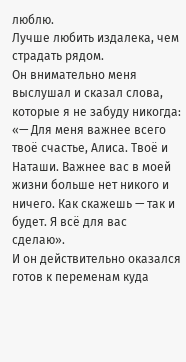люблю.
Лучше любить издалека, чем страдать рядом.
Он внимательно меня выслушал и сказал слова, которые я не забуду никогда:
«— Для меня важнее всего твоё счастье, Алиса. Твоё и Наташи. Важнее вас в моей жизни больше нет никого и ничего. Как скажешь — так и будет. Я всё для вас сделаю».
И он действительно оказался готов к переменам куда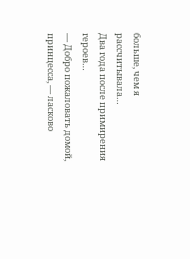больше, чем я рассчитывала…
Два года после примирения героев…
— Добро пожаловать домой, принцесса, — ласково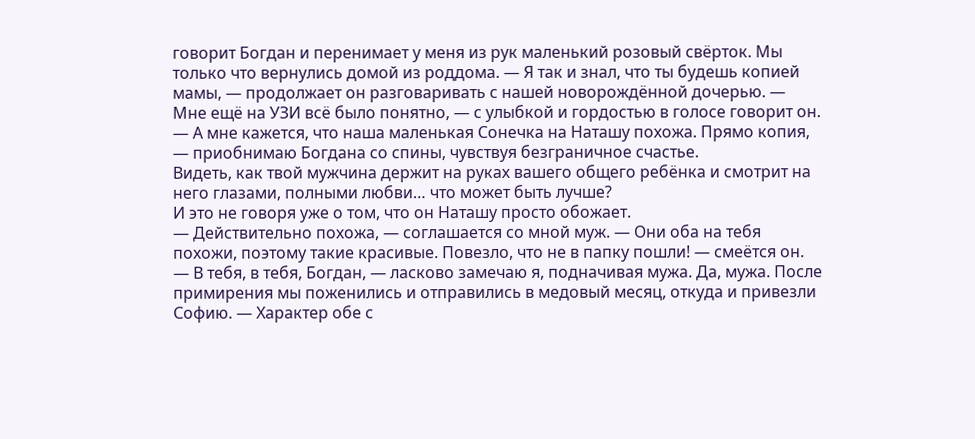говорит Богдан и перенимает у меня из рук маленький розовый свёрток. Мы только что вернулись домой из роддома. — Я так и знал, что ты будешь копией мамы, — продолжает он разговаривать с нашей новорождённой дочерью. — Мне ещё на УЗИ всё было понятно, — с улыбкой и гордостью в голосе говорит он.
— А мне кажется, что наша маленькая Сонечка на Наташу похожа. Прямо копия, — приобнимаю Богдана со спины, чувствуя безграничное счастье.
Видеть, как твой мужчина держит на руках вашего общего ребёнка и смотрит на него глазами, полными любви… что может быть лучше?
И это не говоря уже о том, что он Наташу просто обожает.
— Действительно похожа, — соглашается со мной муж. — Они оба на тебя похожи, поэтому такие красивые. Повезло, что не в папку пошли! — смеётся он.
— В тебя, в тебя, Богдан, — ласково замечаю я, подначивая мужа. Да, мужа. После примирения мы поженились и отправились в медовый месяц, откуда и привезли Софию. — Характер обе с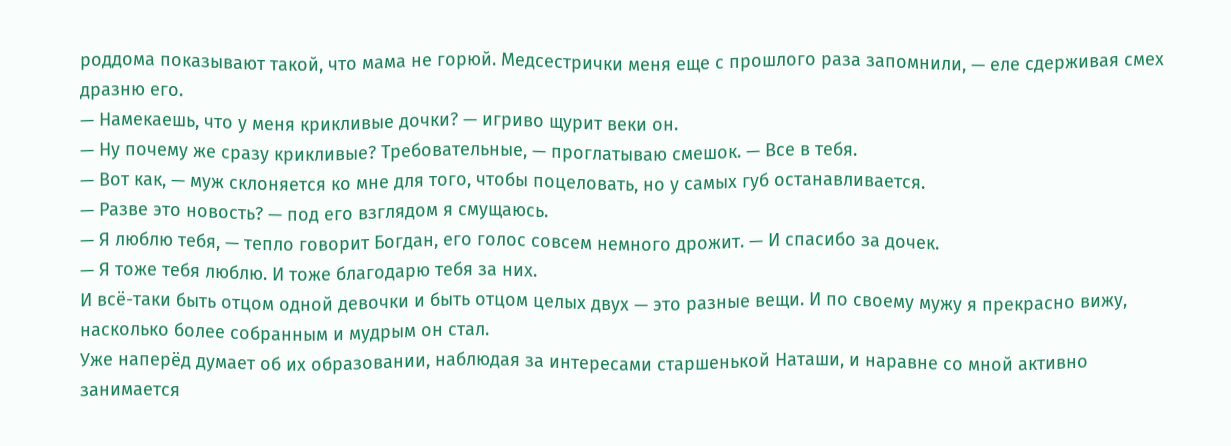роддома показывают такой, что мама не горюй. Медсестрички меня еще с прошлого раза запомнили, — еле сдерживая смех дразню его.
— Намекаешь, что у меня крикливые дочки? — игриво щурит веки он.
— Ну почему же сразу крикливые? Требовательные, — проглатываю смешок. — Все в тебя.
— Вот как, — муж склоняется ко мне для того, чтобы поцеловать, но у самых губ останавливается.
— Разве это новость? — под его взглядом я смущаюсь.
— Я люблю тебя, — тепло говорит Богдан, его голос совсем немного дрожит. — И спасибо за дочек.
— Я тоже тебя люблю. И тоже благодарю тебя за них.
И всё-таки быть отцом одной девочки и быть отцом целых двух — это разные вещи. И по своему мужу я прекрасно вижу, насколько более собранным и мудрым он стал.
Уже наперёд думает об их образовании, наблюдая за интересами старшенькой Наташи, и наравне со мной активно занимается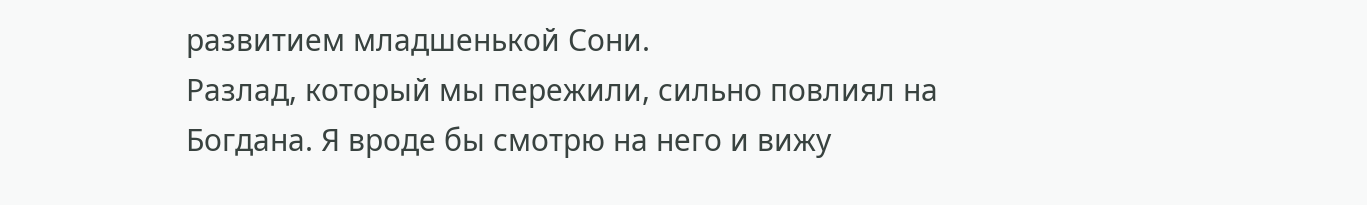развитием младшенькой Сони.
Разлад, который мы пережили, сильно повлиял на Богдана. Я вроде бы смотрю на него и вижу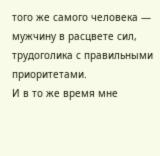того же самого человека — мужчину в расцвете сил, трудоголика с правильными приоритетами.
И в то же время мне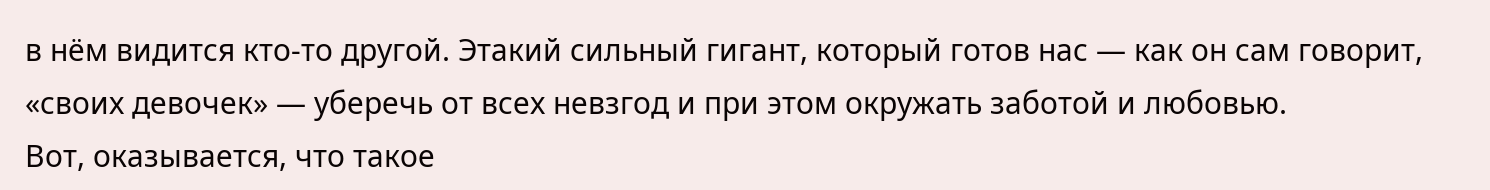в нём видится кто-то другой. Этакий сильный гигант, который готов нас — как он сам говорит, «своих девочек» — уберечь от всех невзгод и при этом окружать заботой и любовью.
Вот, оказывается, что такое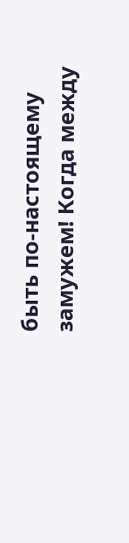быть по-настоящему замужем! Когда между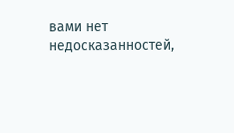вами нет недосказанностей,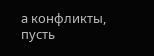а конфликты, пусть